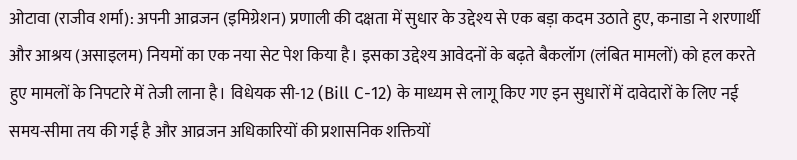ओटावा (राजीव शर्मा): अपनी आव्रजन (इमिग्रेशन) प्रणाली की दक्षता में सुधार के उद्देश्य से एक बड़ा कदम उठाते हुए, कनाडा ने शरणार्थी और आश्रय (असाइलम) नियमों का एक नया सेट पेश किया है। इसका उद्देश्य आवेदनों के बढ़ते बैकलॉग (लंबित मामलों) को हल करते हुए मामलों के निपटारे में तेजी लाना है। विधेयक सी-12 (Bill C-12) के माध्यम से लागू किए गए इन सुधारों में दावेदारों के लिए नई समय-सीमा तय की गई है और आव्रजन अधिकारियों की प्रशासनिक शक्तियों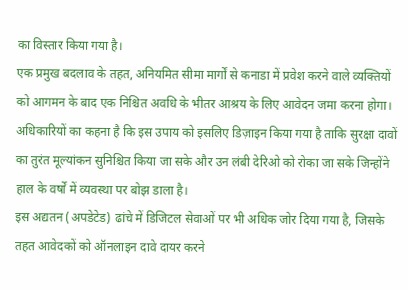का विस्तार किया गया है।
एक प्रमुख बदलाव के तहत, अनियमित सीमा मार्गों से कनाडा में प्रवेश करने वाले व्यक्तियों को आगमन के बाद एक निश्चित अवधि के भीतर आश्रय के लिए आवेदन जमा करना होगा। अधिकारियों का कहना है कि इस उपाय को इसलिए डिज़ाइन किया गया है ताकि सुरक्षा दावों का तुरंत मूल्यांकन सुनिश्चित किया जा सके और उन लंबी देरिओ को रोका जा सके जिन्होंने हाल के वर्षों में व्यवस्था पर बोझ डाला है।
इस अद्यतन (अपडेटेड) ढांचे में डिजिटल सेवाओं पर भी अधिक जोर दिया गया है, जिसके तहत आवेदकों को ऑनलाइन दावे दायर करने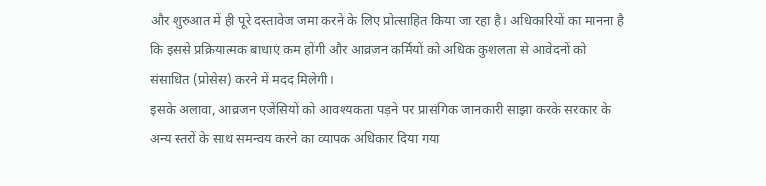और शुरुआत में ही पूरे दस्तावेज जमा करने के लिए प्रोत्साहित किया जा रहा है। अधिकारियों का मानना है कि इससे प्रक्रियात्मक बाधाएं कम होंगी और आव्रजन कर्मियों को अधिक कुशलता से आवेदनों को संसाधित (प्रोसेस) करने में मदद मिलेगी।
इसके अलावा, आव्रजन एजेंसियों को आवश्यकता पड़ने पर प्रासंगिक जानकारी साझा करके सरकार के अन्य स्तरों के साथ समन्वय करने का व्यापक अधिकार दिया गया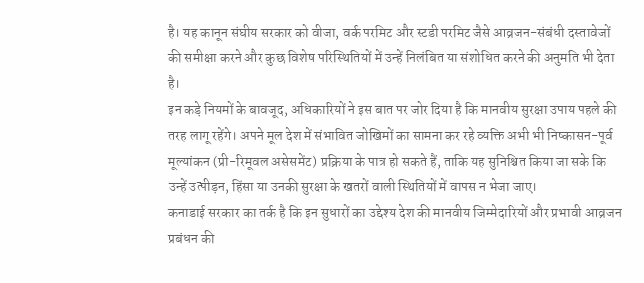है। यह कानून संघीय सरकार को वीजा, वर्क परमिट और स्टडी परमिट जैसे आव्रजन-संबंधी दस्तावेजों की समीक्षा करने और कुछ विशेष परिस्थितियों में उन्हें निलंबित या संशोधित करने की अनुमति भी देता है।
इन कड़े नियमों के बावजूद, अधिकारियों ने इस बात पर जोर दिया है कि मानवीय सुरक्षा उपाय पहले की तरह लागू रहेंगे। अपने मूल देश में संभावित जोखिमों का सामना कर रहे व्यक्ति अभी भी निष्कासन-पूर्व मूल्यांकन (प्री-रिमूवल असेसमेंट) प्रक्रिया के पात्र हो सकते हैं, ताकि यह सुनिश्चित किया जा सके कि उन्हें उत्पीड़न, हिंसा या उनकी सुरक्षा के खतरों वाली स्थितियों में वापस न भेजा जाए।
कनाडाई सरकार का तर्क है कि इन सुधारों का उद्देश्य देश की मानवीय जिम्मेदारियों और प्रभावी आव्रजन प्रबंधन की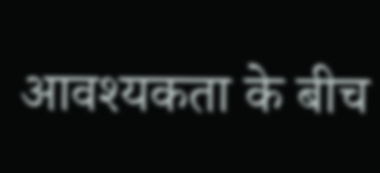आवश्यकता के बीच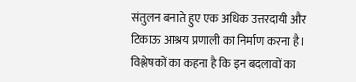संतुलन बनाते हुए एक अधिक उत्तरदायी और टिकाऊ आश्रय प्रणाली का निर्माण करना है। विश्लेषकों का कहना है कि इन बदलावों का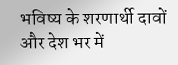भविष्य के शरणार्थी दावों और देश भर में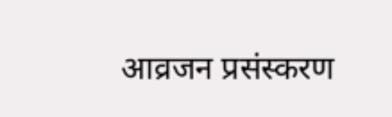आव्रजन प्रसंस्करण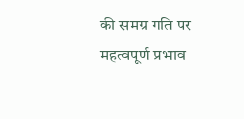की समग्र गति पर महत्वपूर्ण प्रभाव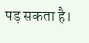पड़ सकता है।